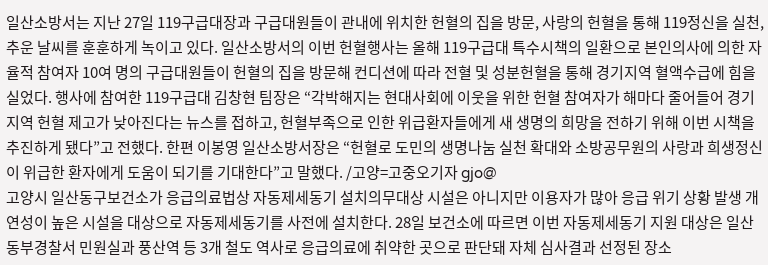일산소방서는 지난 27일 119구급대장과 구급대원들이 관내에 위치한 헌혈의 집을 방문, 사랑의 헌혈을 통해 119정신을 실천, 추운 날씨를 훈훈하게 녹이고 있다. 일산소방서의 이번 헌혈행사는 올해 119구급대 특수시책의 일환으로 본인의사에 의한 자율적 참여자 10여 명의 구급대원들이 헌혈의 집을 방문해 컨디션에 따라 전혈 및 성분헌혈을 통해 경기지역 혈액수급에 힘을 실었다. 행사에 참여한 119구급대 김창현 팀장은 “각박해지는 현대사회에 이웃을 위한 헌혈 참여자가 해마다 줄어들어 경기지역 헌혈 제고가 낮아진다는 뉴스를 접하고, 헌혈부족으로 인한 위급환자들에게 새 생명의 희망을 전하기 위해 이번 시책을 추진하게 됐다”고 전했다. 한편 이봉영 일산소방서장은 “헌혈로 도민의 생명나눔 실천 확대와 소방공무원의 사랑과 희생정신이 위급한 환자에게 도움이 되기를 기대한다”고 말했다. /고양=고중오기자 gjo@
고양시 일산동구보건소가 응급의료법상 자동제세동기 설치의무대상 시설은 아니지만 이용자가 많아 응급 위기 상황 발생 개연성이 높은 시설을 대상으로 자동제세동기를 사전에 설치한다. 28일 보건소에 따르면 이번 자동제세동기 지원 대상은 일산동부경찰서 민원실과 풍산역 등 3개 철도 역사로 응급의료에 취약한 곳으로 판단돼 자체 심사결과 선정된 장소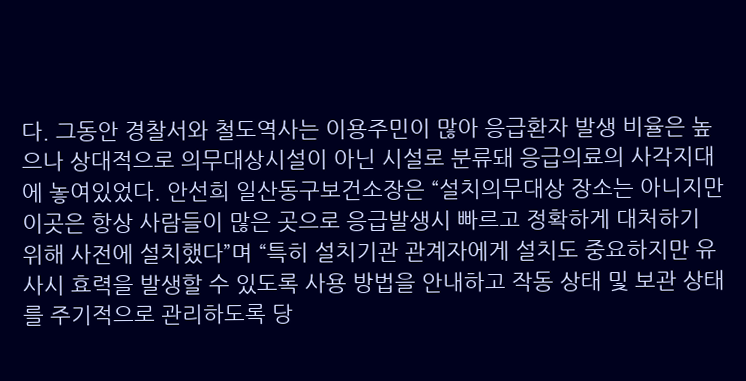다. 그동안 경찰서와 철도역사는 이용주민이 많아 응급환자 발생 비율은 높으나 상대적으로 의무대상시설이 아닌 시설로 분류돼 응급의료의 사각지대에 놓여있었다. 안선희 일산동구보건소장은 “설치의무대상 장소는 아니지만 이곳은 항상 사람들이 많은 곳으로 응급발생시 빠르고 정확하게 대처하기 위해 사전에 설치했다”며 “특히 설치기관 관계자에게 설치도 중요하지만 유사시 효력을 발생할 수 있도록 사용 방법을 안내하고 작동 상태 및 보관 상태를 주기적으로 관리하도록 당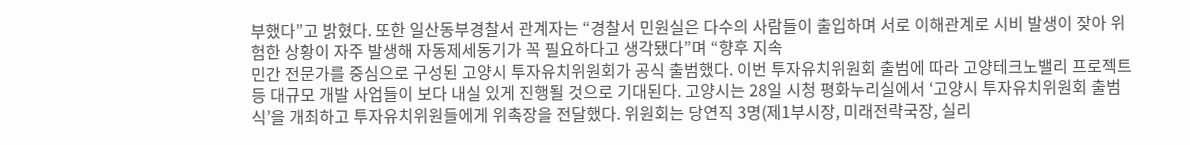부했다”고 밝혔다. 또한 일산동부경찰서 관계자는 “경찰서 민원실은 다수의 사람들이 출입하며 서로 이해관계로 시비 발생이 잦아 위험한 상황이 자주 발생해 자동제세동기가 꼭 필요하다고 생각됐다”며 “향후 지속
민간 전문가를 중심으로 구성된 고양시 투자유치위원회가 공식 출범했다. 이번 투자유치위원회 출범에 따라 고양테크노밸리 프로젝트 등 대규모 개발 사업들이 보다 내실 있게 진행될 것으로 기대된다. 고양시는 28일 시청 평화누리실에서 ‘고양시 투자유치위원회 출범식’을 개최하고 투자유치위원들에게 위촉장을 전달했다. 위원회는 당연직 3명(제1부시장, 미래전략국장, 실리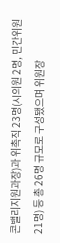콘밸리지원과장)과 위촉직 23명(시의원 2명, 민간위원 21명) 등 총 26명 규모로 구성됐으며 위원장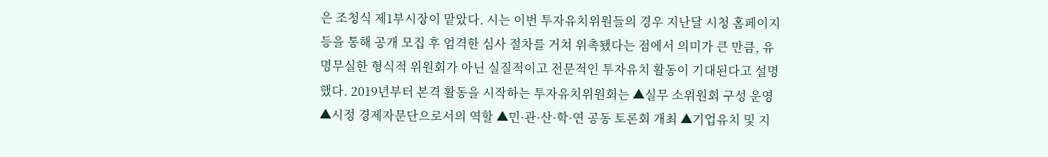은 조청식 제1부시장이 맡았다. 시는 이번 투자유치위원들의 경우 지난달 시청 홈페이지 등을 통해 공개 모집 후 엄격한 심사 절차를 거쳐 위촉됐다는 점에서 의미가 큰 만큼, 유명무실한 형식적 위원회가 아닌 실질적이고 전문적인 투자유치 활동이 기대된다고 설명했다. 2019년부터 본격 활동을 시작하는 투자유치위원회는 ▲실무 소위원회 구성 운영 ▲시정 경제자문단으로서의 역할 ▲민·관·산·학·연 공동 토론회 개최 ▲기업유치 및 지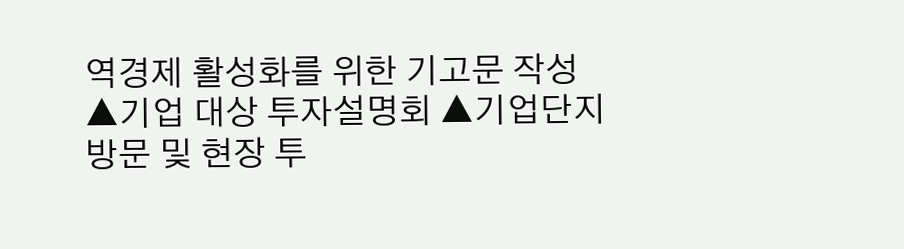역경제 활성화를 위한 기고문 작성 ▲기업 대상 투자설명회 ▲기업단지 방문 및 현장 투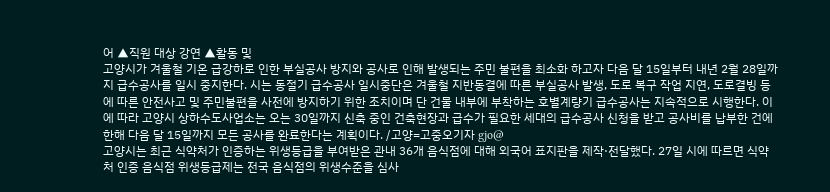어 ▲직원 대상 강연 ▲활동 및
고양시가 겨울철 기온 급강하로 인한 부실공사 방지와 공사로 인해 발생되는 주민 불편을 최소화 하고자 다음 달 15일부터 내년 2월 28일까지 급수공사를 일시 중지한다. 시는 동절기 급수공사 일시중단은 겨울철 지반동결에 따른 부실공사 발생, 도로 복구 작업 지연, 도로결빙 등에 따른 안전사고 및 주민불편을 사전에 방지하기 위한 조치이며 단 건물 내부에 부착하는 호별계량기 급수공사는 지속적으로 시행한다. 이에 따라 고양시 상하수도사업소는 오는 30일까지 신축 중인 건축현장과 급수가 필요한 세대의 급수공사 신청을 받고 공사비를 납부한 건에 한해 다음 달 15일까지 모든 공사를 완료한다는 계획이다. /고양=고중오기자 gjo@
고양시는 최근 식약처가 인증하는 위생등급을 부여받은 관내 36개 음식점에 대해 외국어 표지판을 제작·전달했다. 27일 시에 따르면 식약처 인증 음식점 위생등급제는 전국 음식점의 위생수준을 심사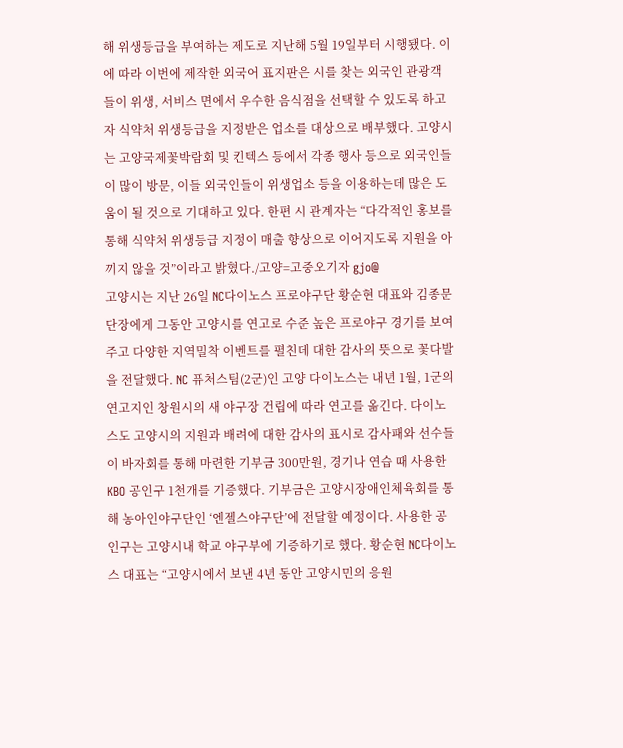해 위생등급을 부여하는 제도로 지난해 5월 19일부터 시행됐다. 이에 따라 이번에 제작한 외국어 표지판은 시를 찾는 외국인 관광객들이 위생, 서비스 면에서 우수한 음식점을 선택할 수 있도록 하고자 식약처 위생등급을 지정받은 업소를 대상으로 배부했다. 고양시는 고양국제꽃박람회 및 킨텍스 등에서 각종 행사 등으로 외국인들이 많이 방문, 이들 외국인들이 위생업소 등을 이용하는데 많은 도움이 될 것으로 기대하고 있다. 한편 시 관계자는 “다각적인 홍보를 통해 식약처 위생등급 지정이 매출 향상으로 이어지도록 지원을 아끼지 않을 것”이라고 밝혔다./고양=고중오기자 gjo@
고양시는 지난 26일 NC다이노스 프로야구단 황순현 대표와 김종문 단장에게 그동안 고양시를 연고로 수준 높은 프로야구 경기를 보여주고 다양한 지역밀착 이벤트를 펼친데 대한 감사의 뜻으로 꽃다발을 전달했다. NC 퓨처스팀(2군)인 고양 다이노스는 내년 1월, 1군의 연고지인 창원시의 새 야구장 건립에 따라 연고를 옮긴다. 다이노스도 고양시의 지원과 배려에 대한 감사의 표시로 감사패와 선수들이 바자회를 통해 마련한 기부금 300만원, 경기나 연습 때 사용한 KBO 공인구 1천개를 기증했다. 기부금은 고양시장애인체육회를 통해 농아인야구단인 ‘엔젤스야구단’에 전달할 예정이다. 사용한 공인구는 고양시내 학교 야구부에 기증하기로 했다. 황순현 NC다이노스 대표는 “고양시에서 보낸 4년 동안 고양시민의 응원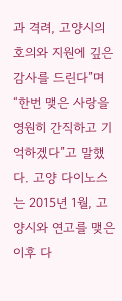과 격려, 고양시의 호의와 지원에 깊은 감사를 드린다”며 “한번 맺은 사랑을 영원히 간직하고 기억하겠다”고 말했다. 고양 다이노스는 2015년 1월, 고양시와 연고를 맺은 이후 다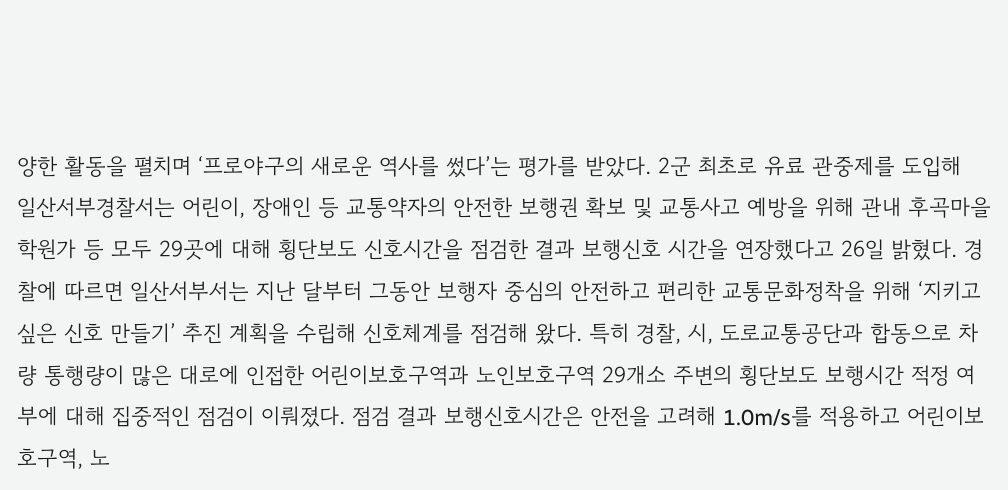양한 활동을 펼치며 ‘프로야구의 새로운 역사를 썼다’는 평가를 받았다. 2군 최초로 유료 관중제를 도입해
일산서부경찰서는 어린이, 장애인 등 교통약자의 안전한 보행권 확보 및 교통사고 예방을 위해 관내 후곡마을 학원가 등 모두 29곳에 대해 횡단보도 신호시간을 점검한 결과 보행신호 시간을 연장했다고 26일 밝혔다. 경찰에 따르면 일산서부서는 지난 달부터 그동안 보행자 중심의 안전하고 편리한 교통문화정착을 위해 ‘지키고 싶은 신호 만들기’ 추진 계획을 수립해 신호체계를 점검해 왔다. 특히 경찰, 시, 도로교통공단과 합동으로 차량 통행량이 많은 대로에 인접한 어린이보호구역과 노인보호구역 29개소 주변의 횡단보도 보행시간 적정 여부에 대해 집중적인 점검이 이뤄졌다. 점검 결과 보행신호시간은 안전을 고려해 1.0m/s를 적용하고 어린이보호구역, 노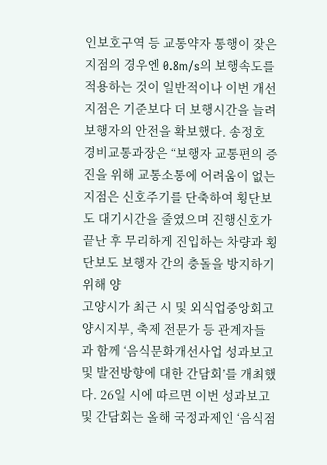인보호구역 등 교통약자 통행이 잦은 지점의 경우엔 0.8m/s의 보행속도를 적용하는 것이 일반적이나 이번 개선 지점은 기준보다 더 보행시간을 늘려 보행자의 안전을 확보했다. 송정호 경비교통과장은 “보행자 교통편의 증진을 위해 교통소통에 어려움이 없는 지점은 신호주기를 단축하여 횡단보도 대기시간을 줄였으며 진행신호가 끝난 후 무리하게 진입하는 차량과 횡단보도 보행자 간의 충돌을 방지하기 위해 양
고양시가 최근 시 및 외식업중앙회고양시지부, 축제 전문가 등 관계자들과 함께 ‘음식문화개선사업 성과보고 및 발전방향에 대한 간담회’를 개최했다. 26일 시에 따르면 이번 성과보고 및 간담회는 올해 국정과제인 ‘음식점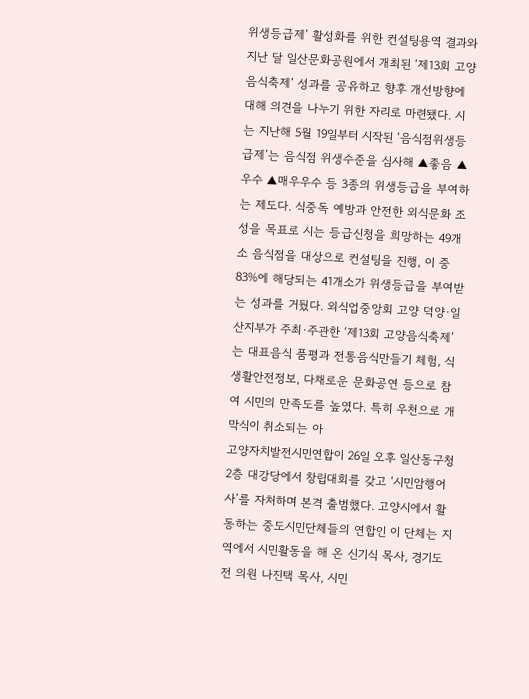위생등급제’ 활성화를 위한 컨설팅용역 결과와 지난 달 일산문화공원에서 개최된 ‘제13회 고양음식축제’ 성과를 공유하고 향후 개선방향에 대해 의견을 나누기 위한 자리로 마련됐다. 시는 지난해 5월 19일부터 시작된 ‘음식점위생등급제’는 음식점 위생수준을 심사해 ▲좋음 ▲우수 ▲매우우수 등 3종의 위생등급을 부여하는 제도다. 식중독 예방과 안전한 외식문화 조성을 목표로 시는 등급신청을 희망하는 49개소 음식점을 대상으로 컨설팅을 진행, 이 중 83%에 해당되는 41개소가 위생등급을 부여받는 성과를 거뒀다. 외식업중앙회 고양 덕양·일산지부가 주최·주관한 ‘제13회 고양음식축제’는 대표음식 품평과 전통음식만들기 체험, 식생활안전정보, 다채로운 문화공연 등으로 참여 시민의 만족도를 높였다. 특히 우천으로 개막식이 취소되는 아
고양자치발전시민연합이 26일 오후 일산동구청 2층 대강당에서 창립대회를 갖고 ‘시민암행어사’를 자처하며 본격 출범했다. 고양시에서 활동하는 중도시민단체들의 연합인 이 단체는 지역에서 시민활동을 해 온 신기식 목사, 경기도 전 의원 나진택 목사, 시민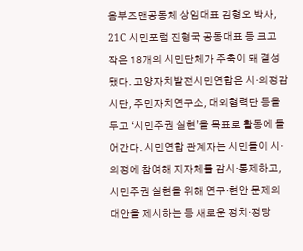옴부즈맨공동체 상임대표 김형오 박사, 21C 시민포럼 진형국 공동대표 등 크고 작은 18개의 시민단체가 주축이 돼 결성됐다. 고양자치발전시민연합은 시·의정감시단, 주민자치연구소, 대외협력단 등을 두고 ‘시민주권 실현’을 목표로 활동에 들어간다. 시민연합 관계자는 시민들이 시·의정에 참여해 지자체를 감시·통제하고, 시민주권 실현을 위해 연구·현안 문제의 대안을 제시하는 등 새로운 정치·정당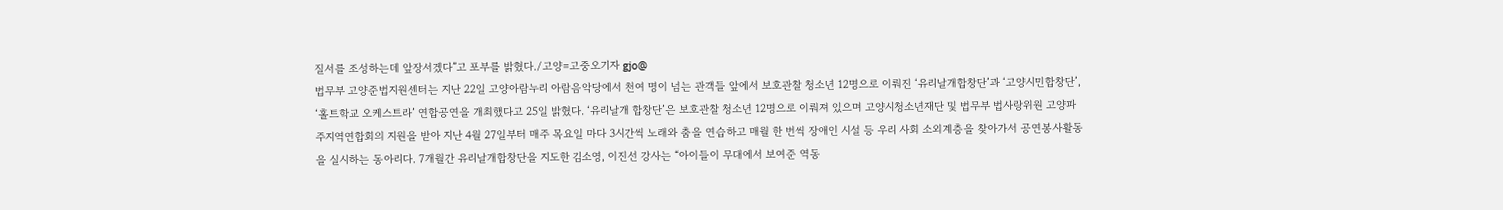질서를 조성하는데 앞장서겠다”고 포부를 밝혔다./고양=고중오기자 gjo@
법무부 고양준법지원센터는 지난 22일 고양아람누리 아람음악당에서 천여 명이 넘는 관객들 앞에서 보호관찰 청소년 12명으로 이뤄진 ‘유리날개합창단’과 ‘고양시민합창단’, ‘홀트학교 오케스트라’ 연합공연을 개최했다고 25일 밝혔다. ‘유리날개 합창단’은 보호관찰 청소년 12명으로 이뤄져 있으며 고양시청소년재단 및 법무부 법사랑위원 고양파주지역연합회의 지원을 받아 지난 4월 27일부터 매주 목요일 마다 3시간씩 노래와 춤을 연습하고 매월 한 번씩 장애인 시설 등 우리 사회 소외계층을 찾아가서 공연봉사활동을 실시하는 동아리다. 7개월간 유리날개합창단을 지도한 김소영, 이진선 강사는 “아이들이 무대에서 보여준 역동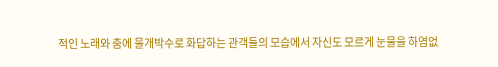적인 노래와 춤에 물개박수로 화답하는 관객들의 모습에서 자신도 모르게 눈물을 하염없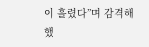이 흘렸다”며 감격해 했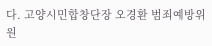다. 고양시민합창단장 오경환 범죄예방위원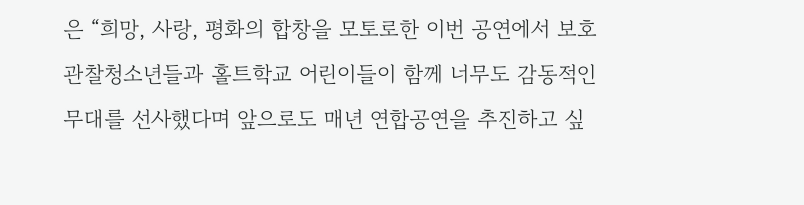은 “희망, 사랑, 평화의 합창을 모토로한 이번 공연에서 보호관찰청소년들과 홀트학교 어린이들이 함께 너무도 감동적인 무대를 선사했다며 앞으로도 매년 연합공연을 추진하고 싶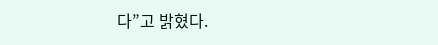다”고 밝혔다.